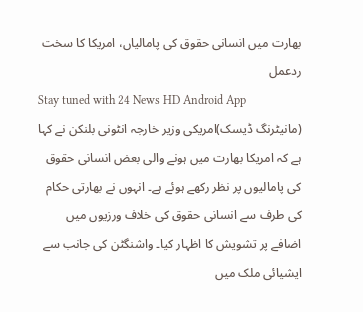بھارت میں انسانی حقوق کی پامالیاں، امریکا کا سخت ردعمل
Stay tuned with 24 News HD Android App
(مانیٹرنگ ڈیسک)امریکی وزیر خارجہ انٹونی بلنکن نے کہا ہے کہ امریکا بھارت میں ہونے والی بعض انسانی حقوق کی پامالیوں پر نظر رکھے ہوئے ہے۔ انہوں نے بھارتی حکام کی طرف سے انسانی حقوق کی خلاف ورزیوں میں اضافے پر تشویش کا اظہار کیا۔ واشنگٹن کی جانب سے ایشیائی ملک میں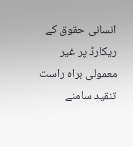انسانی حقوق کے ریکارڈ پر غیر معمولی براہ راست تنقید سامنے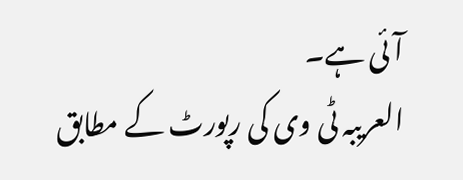آئی ہے۔
العریبہ ٹی وی کی رپورٹ کے مطابق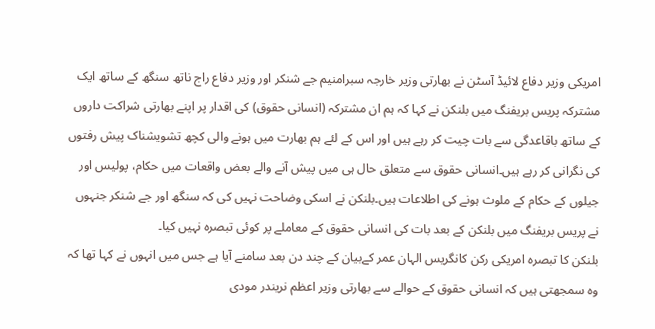امریکی وزیر دفاع لائیڈ آسٹن نے بھارتی وزیر خارجہ سبرامنیم جے شنکر اور وزیر دفاع راج ناتھ سنگھ کے ساتھ ایک مشترکہ پریس بریفنگ میں بلنکن نے کہا کہ ہم ان مشترکہ (انسانی حقوق) کی اقدار پر اپنے بھارتی شراکت داروں کے ساتھ باقاعدگی سے بات چیت کر رہے ہیں اور اس کے لئے ہم بھارت میں ہونے والی کچھ تشویشناک پیش رفتوں کی نگرانی کر رہے ہیں۔انسانی حقوق سے متعلق حال ہی میں پیش آنے والے بعض واقعات میں حکام، پولیس اور جیلوں کے حکام کے ملوث ہونے کی اطلاعات ہیں۔بلنکن نے اسکی وضاحت نہیں کی کہ سنگھ اور جے شنکر جنہوں نے پریس بریفنگ میں بلنکن کے بعد بات کی انسانی حقوق کے معاملے پر کوئی تبصرہ نہیں کیا۔
بلنکن کا تبصرہ امریکی رکن کانگریس الہان عمر کےبیان کے چند دن بعد سامنے آیا ہے جس میں انہوں نے کہا تھا کہ وہ سمجھتی ہیں کہ انسانی حقوق کے حوالے سے بھارتی وزیر اعظم نریندر مودی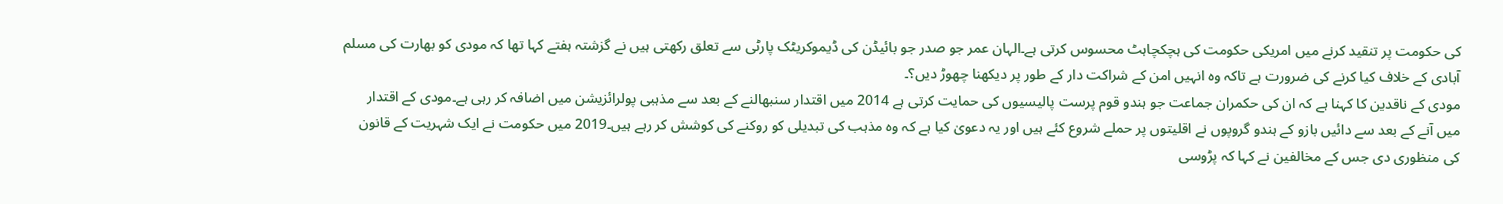کی حکومت پر تنقید کرنے میں امریکی حکومت کی ہچکچاہٹ محسوس کرتی ہے۔الہان عمر جو صدر جو بائیڈن کی ڈیموکریٹک پارٹی سے تعلق رکھتی ہیں نے گزشتہ ہفتے کہا تھا کہ مودی کو بھارت کی مسلم آبادی کے خلاف کیا کرنے کی ضرورت ہے تاکہ وہ انہیں امن کے شراکت دار کے طور پر دیکھنا چھوڑ دیں؟۔
مودی کے ناقدین کا کہنا ہے کہ ان کی حکمران جماعت جو ہندو قوم پرست پالیسیوں کی حمایت کرتی ہے 2014 میں اقتدار سنبھالنے کے بعد سے مذہبی پولرائزیشن میں اضافہ کر رہی ہے۔مودی کے اقتدار میں آنے کے بعد سے دائیں بازو کے ہندو گروپوں نے اقلیتوں پر حملے شروع کئے ہیں اور یہ دعویٰ کیا ہے کہ وہ مذہب کی تبدیلی کو روکنے کی کوشش کر رہے ہیں۔2019 میں حکومت نے ایک شہریت کے قانون کی منظوری دی جس کے مخالفین نے کہا کہ پڑوسی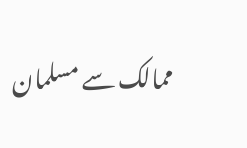ممالک سے مسلمان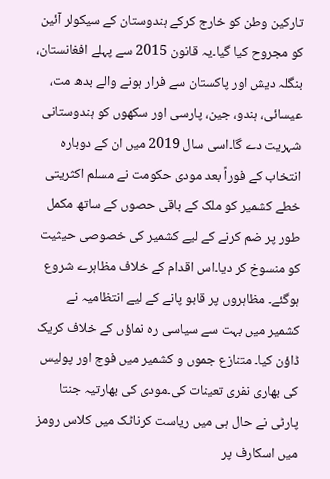تارکین وطن کو خارج کرکے ہندوستان کے سیکولر آئین کو مجروح کیا گیا۔یہ قانون 2015 سے پہلے افغانستان، بنگلہ دیش اور پاکستان سے فرار ہونے والے بدھ مت، عیسائی، ہندو، جین، پارسی اور سکھوں کو ہندوستانی شہریت دے گا۔اسی سال 2019 میں ان کے دوبارہ انتخاب کے فوراً بعد مودی حکومت نے مسلم اکثریتی خطے کشمیر کو ملک کے باقی حصوں کے ساتھ مکمل طور پر ضم کرنے کے لیے کشمیر کی خصوصی حیثیت کو منسوخ کر دیا۔اس اقدام کے خلاف مظاہرے شروع ہوگئے۔ مظاہروں پر قابو پانے کے لیے انتظامیہ نے کشمیر میں بہت سے سیاسی رہ نماؤں کے خلاف کریک ڈاؤن کیا۔ متنازع جموں و کشمیر میں فوج اور پولیس کی بھاری نفری تعینات کی۔مودی کی بھارتیہ جنتا پارٹی نے حال ہی میں ریاست کرناٹک میں کلاس رومز میں اسکارف پر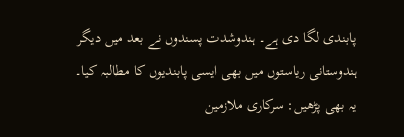پابندی لگا دی ہے۔ ہندوشدت پسندوں نے بعد میں دیگر ہندوستانی ریاستوں میں بھی ایسی پابندیوں کا مطالبہ کیا۔
یہ بھی پڑھیں: سرکاری ملازمین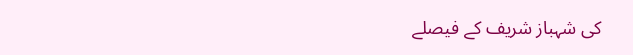کی شہباز شریف کے فیصلے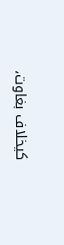کیخلاف بغاوت،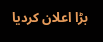بڑا اعلان کردیا